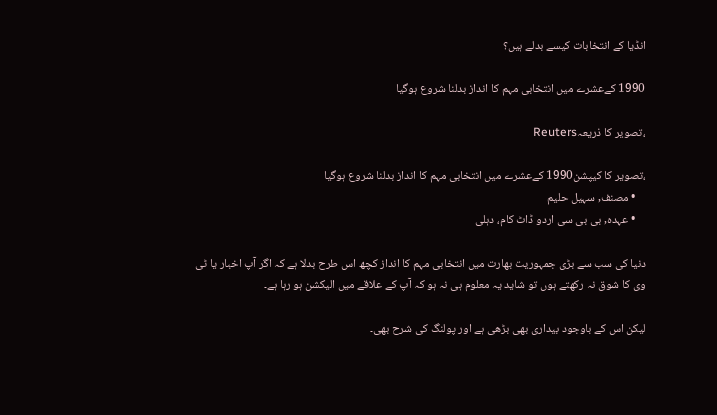انڈیا کے انتخابات کیسے بدلے ہیں؟

1990 کےعشرے میں انتخابی مہم کا انداز بدلنا شروع ہوگیا

،تصویر کا ذریعہReuters

،تصویر کا کیپشن1990 کےعشرے میں انتخابی مہم کا انداز بدلنا شروع ہوگیا
    • مصنف, سہیل حلیم
    • عہدہ, بی بی سی اردو ڈاٹ کام، دہلی

دنیا کی سب سے بڑی جمہوریت بھارت میں انتخابی مہم کا انداز کچھ اس طرح بدلا ہے کہ اگر آپ اخبار یا ٹی وی کا شوق نہ رکھتے ہوں تو شاید یہ معلوم ہی نہ ہو کہ آپ کے علاقے میں الیکشن ہو رہا ہے۔

لیکن اس کے باوجود بیداری بھی بڑھی ہے اور پولنگ کی شرح بھی۔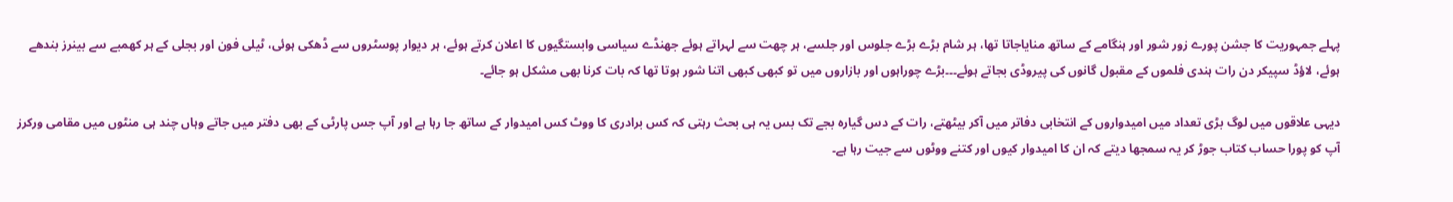پہلے جمہوریت کا جشن پورے زور شور اور ہنگامے کے ساتھ منایاجاتا تھا، ہر شام بڑے بڑے جلوس اور جلسے، ہر چھت سے لہراتے ہوئے جھنڈے سیاسی وابستگیوں کا اعلان کرتے ہوئے، ہر دیوار پوسٹروں سے ڈھکی ہوئی، ٹیلی فون اور بجلی کے ہر کھمبے سے بینرز بندھے ہوئے، لاؤڈ سپیکر دن رات ہندی فلموں کے مقبول گانوں کی پیروڈی بجاتے ہوئے۔۔۔بڑے چوراہوں اور بازاروں میں تو کبھی کبھی اتنا شور ہوتا تھا کہ بات کرنا بھی مشکل ہو جائے۔

دیہی علاقوں میں لوگ بڑی تعداد میں امیدواروں کے انتخابی دفاتر میں آکر بیٹھتے، رات کے دس گیارہ بجے تک بس یہ ہی بحث رہتی کہ کس برادری کا ووٹ کس امیدوار کے ساتھ جا رہا ہے اور آپ جس پارٹی کے بھی دفتر میں جاتے وہاں چند ہی منٹوں میں مقامی ورکرز آپ کو پورا حساب کتاب جوڑ کر یہ سمجھا دیتے کہ ان کا امیدوار کیوں اور کتنے ووٹوں سے جیت رہا ہے۔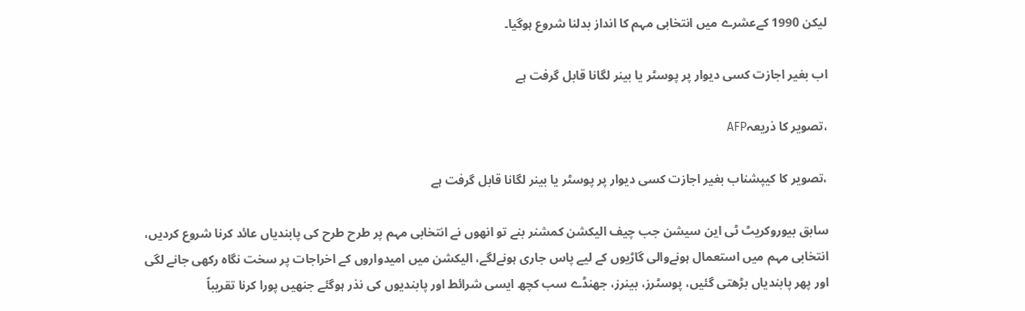لیکن 1990 کےعشرے میں انتخابی مہم کا انداز بدلنا شروع ہوگیا۔

اب بغیر اجازت کسی دیوار پر پوسٹر یا بینر لگانا قابل گرفت ہے

،تصویر کا ذریعہAFP

،تصویر کا کیپشناب بغیر اجازت کسی دیوار پر پوسٹر یا بینر لگانا قابل گرفت ہے

سابق بیوروکریٹ ٹی این سیشن جب چیف الیکشن کمشنر بنے تو انھوں نے انتخابی مہم پر طرح طرح کی پابندیاں عائد کرنا شروع کردیں، انتخابی مہم میں استعمال ہونےوالی گاڑیوں کے لیے پاس جاری ہونےلگے، الیکشن میں امیدواروں کے اخراجات پر سخت نگاہ رکھی جانے لگی اور پھر پابندیاں بڑھتی گئیں، پوسٹرز، بینرز، جھنڈے سب کچھ ایسی شرائط اور پابندیوں کی نذر ہوگئے جنھیں پورا کرنا تقریباً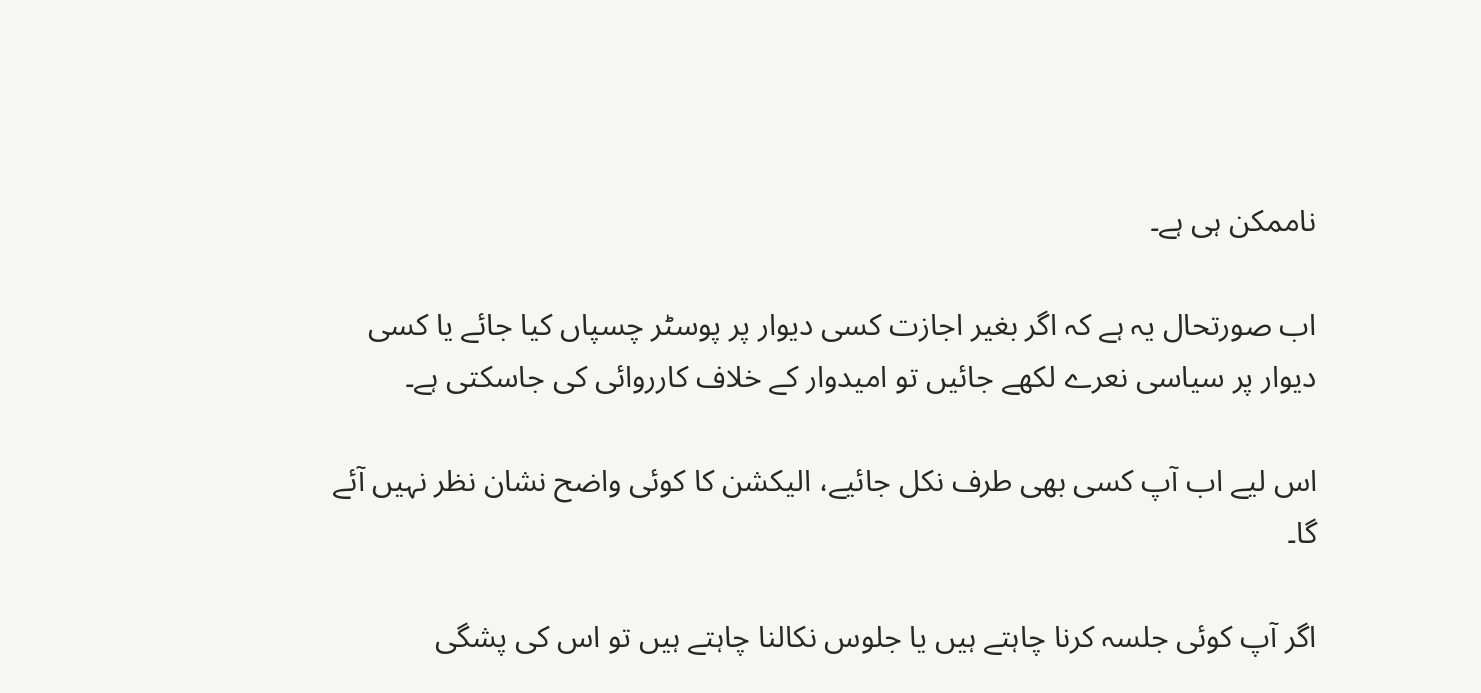ناممکن ہی ہے۔

اب صورتحال یہ ہے کہ اگر بغیر اجازت کسی دیوار پر پوسٹر چسپاں کیا جائے یا کسی دیوار پر سیاسی نعرے لکھے جائیں تو امیدوار کے خلاف کارروائی کی جاسکتی ہے۔

اس لیے اب آپ کسی بھی طرف نکل جائیے، الیکشن کا کوئی واضح نشان نظر نہیں آئے گا۔

اگر آپ کوئی جلسہ کرنا چاہتے ہیں یا جلوس نکالنا چاہتے ہیں تو اس کی پشگی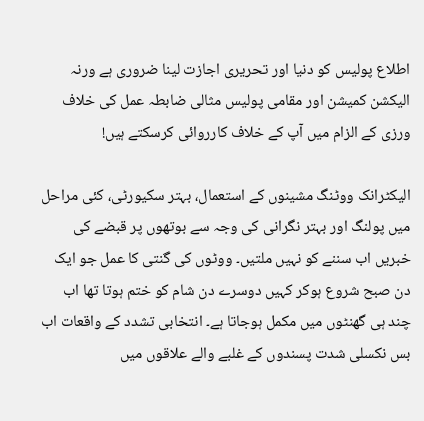اطلاع پولیس کو دنیا اور تحریری اجازت لینا ضروری ہے ورنہ الیکشن کمیشن اور مقامی پولیس مثالی ضابطہ عمل کی خلاف ورزی کے الزام میں آپ کے خلاف کارروائی کرسکتے ہیں!

الیکٹرانک ووٹنگ مشینوں کے استعمال، بہتر سکیورٹی، کئی مراحل میں پولنگ اور بہتر نگرانی کی وجہ سے بوتھوں پر قبضے کی خبریں اب سننے کو نہیں ملتیں۔ ووٹوں کی گنتی کا عمل جو ایک دن صبح شروع ہوکر کہیں دوسرے دن شام کو ختم ہوتا تھا اب چند ہی گھنٹوں میں مکمل ہوجاتا ہے۔ انتخابی تشدد کے واقعات اب بس نکسلی شدت پسندوں کے غلبے والے علاقوں میں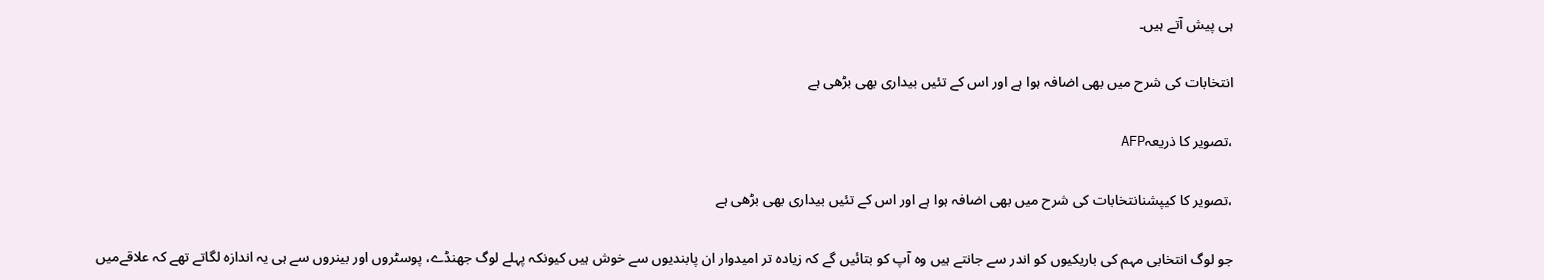ہی پیش آتے ہیں۔

انتخابات کی شرح میں بھی اضافہ ہوا ہے اور اس کے تئیں بیداری بھی بڑھی ہے

،تصویر کا ذریعہAFP

،تصویر کا کیپشنانتخابات کی شرح میں بھی اضافہ ہوا ہے اور اس کے تئیں بیداری بھی بڑھی ہے

جو لوگ انتخابی مہم کی باریکیوں کو اندر سے جانتے ہیں وہ آپ کو بتائیں گے کہ زیادہ تر امیدوار ان پابندیوں سے خوش ہیں کیونکہ پہلے لوگ جھنڈے، پوسٹروں اور بینروں سے ہی یہ اندازہ لگاتے تھے کہ علاقےمیں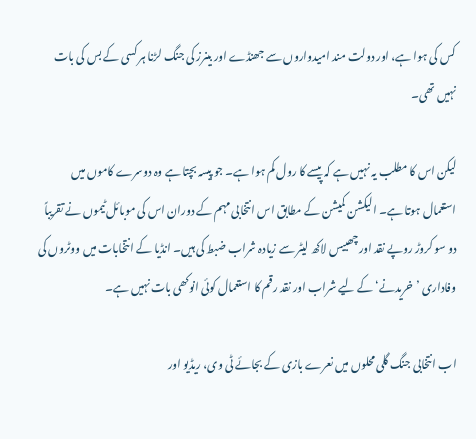کس کی ہوا ہے، اور دولت مند امیدواروں سے جھنڈے اور بینرز کی جنگ لڑنا ہر کسی کے بس کی بات نہیں تھی۔

لیکن اس کا مطلب یہ نہیں ہے کہ پیسے کا رول کم ہوا ہے۔ جو پیسہ بچتا ہے وہ دوسرے کاموں میں استعمال ہوتا ہے۔ الیکشن کمیشن کے مطابق اس انتخابی مہم کے دوران اس کی موبائل ٹیموں نے تقریباً دو سو کروڑ روپے نقد اور چھبیس لاکھ لیٹر سے زیادہ شراب ضبط کی ہیں۔ انڈیا کے انتخابات میں ووٹروں کی وفاداری ’خریدنے‘ کے لیے شراب اور نقد رقم کا استعمال کوئی انوکھی بات نہیں ہے۔

اب انتخابی جنگ گلی محلوں میں نعرے بازی کے بجائے ٹی وی، ریڈیو اور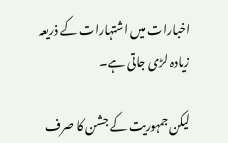اخبارات میں اشتہارات کے ذریعہ زیادہ لڑی جاتی ہے۔

لیکن جمہوریت کے جشن کا صرف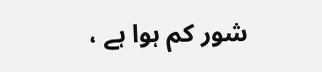شور کم ہوا ہے ،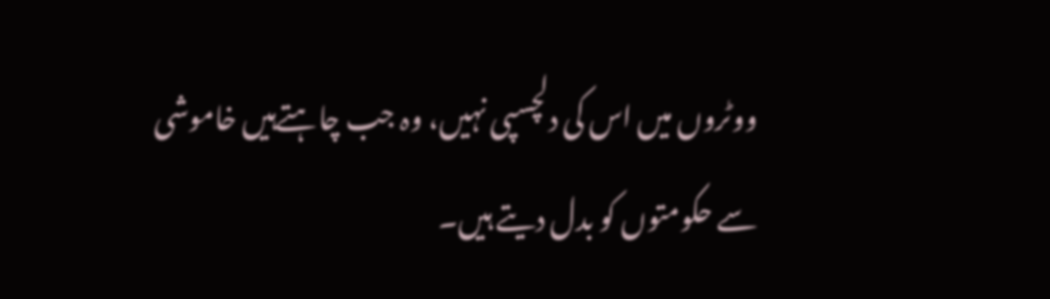ووٹروں میں اس کی دلچسپی نہیں، وہ جب چاہتےہیں خاموشی سے حکومتوں کو بدل دیتے ہیں۔